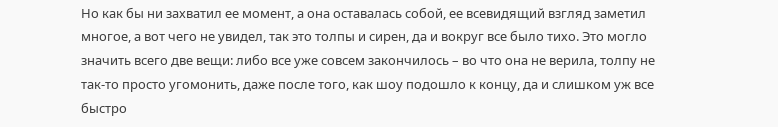Но как бы ни захватил ее момент, а она оставалась собой, ее всевидящий взгляд заметил многое, а вот чего не увидел, так это толпы и сирен, да и вокруг все было тихо. Это могло значить всего две вещи: либо все уже совсем закончилось – во что она не верила, толпу не так-то просто угомонить, даже после того, как шоу подошло к концу, да и слишком уж все быстро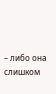– либо она слишком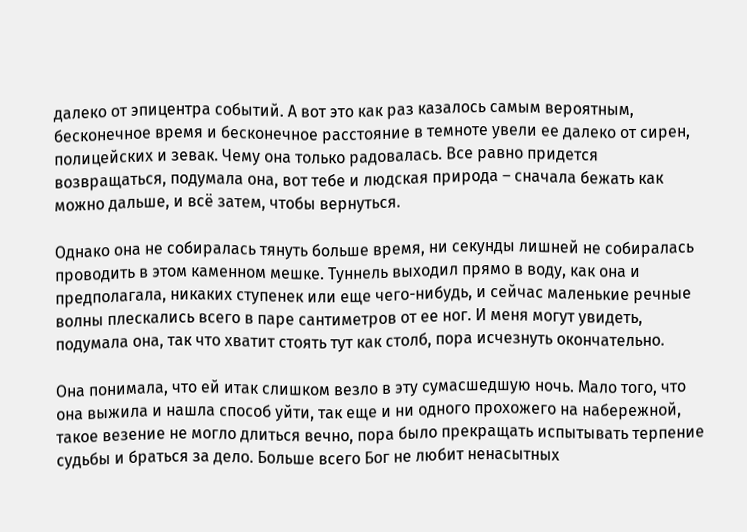далеко от эпицентра событий. А вот это как раз казалось самым вероятным, бесконечное время и бесконечное расстояние в темноте увели ее далеко от сирен, полицейских и зевак. Чему она только радовалась. Все равно придется возвращаться, подумала она, вот тебе и людская природа – сначала бежать как можно дальше, и всё затем, чтобы вернуться.

Однако она не собиралась тянуть больше время, ни секунды лишней не собиралась проводить в этом каменном мешке. Туннель выходил прямо в воду, как она и предполагала, никаких ступенек или еще чего-нибудь, и сейчас маленькие речные волны плескались всего в паре сантиметров от ее ног. И меня могут увидеть, подумала она, так что хватит стоять тут как столб, пора исчезнуть окончательно.

Она понимала, что ей итак слишком везло в эту сумасшедшую ночь. Мало того, что она выжила и нашла способ уйти, так еще и ни одного прохожего на набережной, такое везение не могло длиться вечно, пора было прекращать испытывать терпение судьбы и браться за дело. Больше всего Бог не любит ненасытных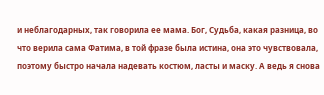и неблагодарных, так говорила ее мама. Бог, Судьба, какая разница, во что верила сама Фатима, в той фразе была истина, она это чувствовала, поэтому быстро начала надевать костюм, ласты и маску. А ведь я снова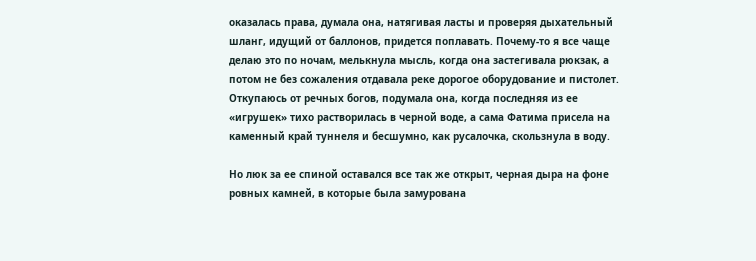оказалась права, думала она, натягивая ласты и проверяя дыхательный шланг, идущий от баллонов, придется поплавать. Почему-то я все чаще делаю это по ночам, мелькнула мысль, когда она застегивала рюкзак, а потом не без сожаления отдавала реке дорогое оборудование и пистолет. Откупаюсь от речных богов, подумала она, когда последняя из ее «игрушек» тихо растворилась в черной воде, а сама Фатима присела на каменный край туннеля и бесшумно, как русалочка, скользнула в воду.

Но люк за ее спиной оставался все так же открыт, черная дыра на фоне ровных камней, в которые была замурована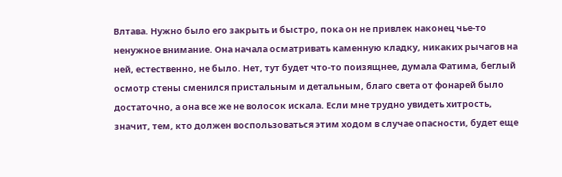Влтава. Нужно было его закрыть и быстро, пока он не привлек наконец чье-то ненужное внимание. Она начала осматривать каменную кладку, никаких рычагов на ней, естественно, не было. Нет, тут будет что-то поизящнее, думала Фатима, беглый осмотр стены сменился пристальным и детальным, благо света от фонарей было достаточно, а она все же не волосок искала. Если мне трудно увидеть хитрость, значит, тем, кто должен воспользоваться этим ходом в случае опасности, будет еще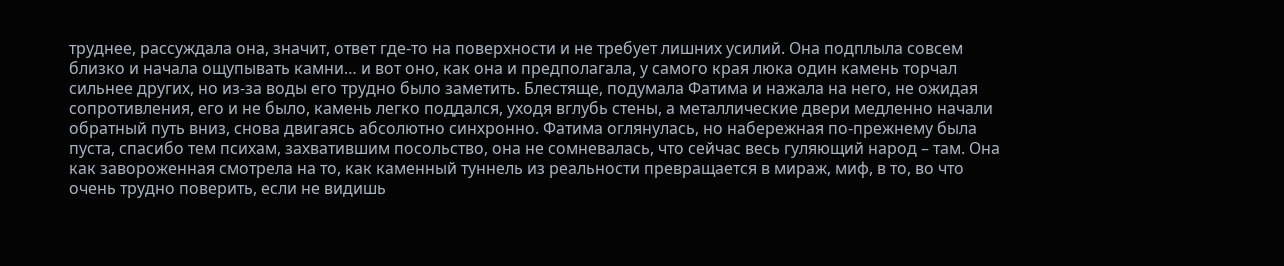труднее, рассуждала она, значит, ответ где-то на поверхности и не требует лишних усилий. Она подплыла совсем близко и начала ощупывать камни… и вот оно, как она и предполагала, у самого края люка один камень торчал сильнее других, но из-за воды его трудно было заметить. Блестяще, подумала Фатима и нажала на него, не ожидая сопротивления, его и не было, камень легко поддался, уходя вглубь стены, а металлические двери медленно начали обратный путь вниз, снова двигаясь абсолютно синхронно. Фатима оглянулась, но набережная по-прежнему была пуста, спасибо тем психам, захватившим посольство, она не сомневалась, что сейчас весь гуляющий народ – там. Она как завороженная смотрела на то, как каменный туннель из реальности превращается в мираж, миф, в то, во что очень трудно поверить, если не видишь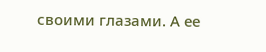своими глазами. А ее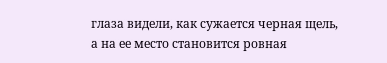глаза видели, как сужается черная щель, а на ее место становится ровная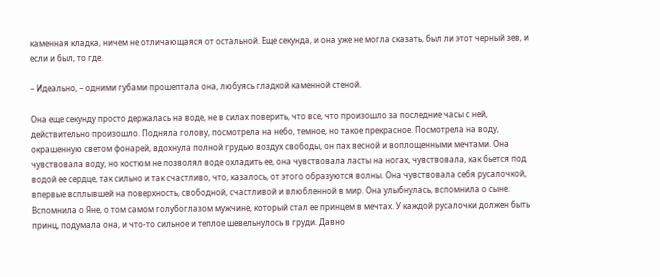каменная кладка, ничем не отличающаяся от остальной. Еще секунда, и она уже не могла сказать, был ли этот черный зев, и если и был, то где.

– Идеально, – одними губами прошептала она, любуясь гладкой каменной стеной.

Она еще секунду просто держалась на воде, не в силах поверить, что все, что произошло за последние часы с ней, действительно произошло. Подняла голову, посмотрела на небо, темное, но такое прекрасное. Посмотрела на воду, окрашенную светом фонарей, вдохнула полной грудью воздух свободы, он пах весной и воплощенными мечтами. Она чувствовала воду, но костюм не позволял воде охладить ее, она чувствовала ласты на ногах, чувствовала, как бьется под водой ее сердце, так сильно и так счастливо, что, казалось, от этого образуются волны. Она чувствовала себя русалочкой, впервые всплывшей на поверхность, свободной, счастливой и влюбленной в мир. Она улыбнулась, вспомнила о сыне. Вспомнила о Яне, о том самом голубоглазом мужчине, который стал ее принцем в мечтах. У каждой русалочки должен быть принц, подумала она, и что-то сильное и теплое шевельнулось в груди. Давно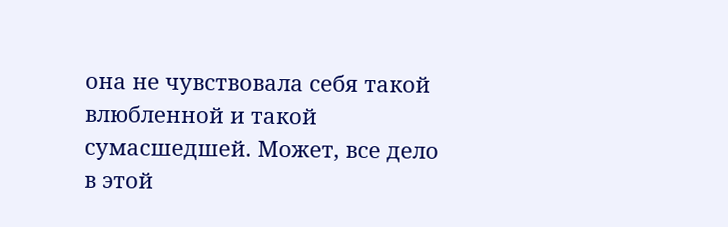она не чувствовала себя такой влюбленной и такой сумасшедшей. Может, все дело в этой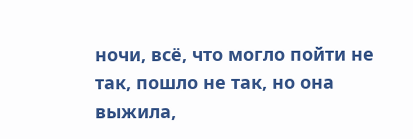ночи, всё, что могло пойти не так, пошло не так, но она выжила,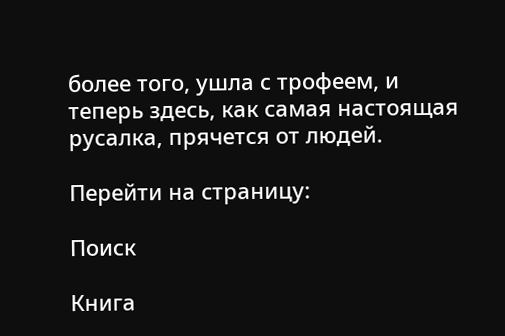более того, ушла с трофеем, и теперь здесь, как самая настоящая русалка, прячется от людей.

Перейти на страницу:

Поиск

Книга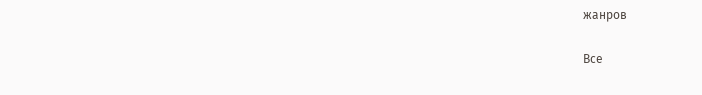жанров

Все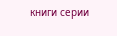книги серии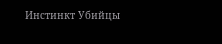Инстинкт Убийцы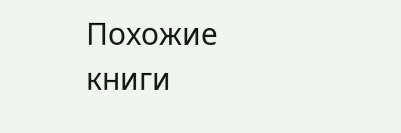Похожие книги